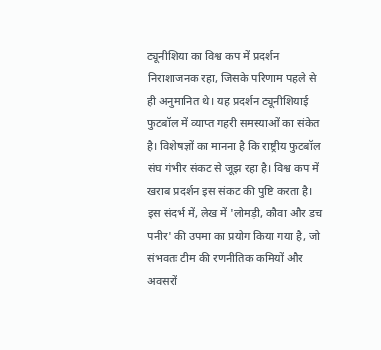ट्यूनीशिया का विश्व कप में प्रदर्शन निराशाजनक रहा, जिसके परिणाम पहले से ही अनुमानित थे। यह प्रदर्शन ट्यूनीशियाई फुटबॉल में व्याप्त गहरी समस्याओं का संकेत है। विशेषज्ञों का मानना है कि राष्ट्रीय फुटबॉल संघ गंभीर संकट से जूझ रहा है। विश्व कप में खराब प्रदर्शन इस संकट की पुष्टि करता है। इस संदर्भ में, लेख में 'लोमड़ी, कौवा और डच पनीर' की उपमा का प्रयोग किया गया है, जो संभवतः टीम की रणनीतिक कमियों और अवसरों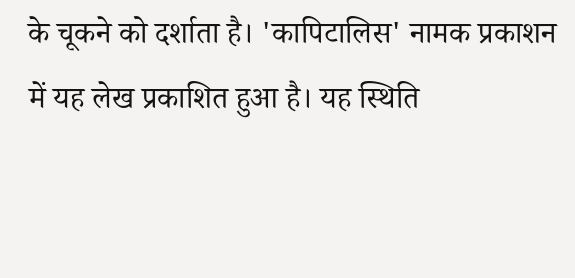के चूकने को दर्शाता है। 'कापिटालिस' नामक प्रकाशन में यह लेख प्रकाशित हुआ है। यह स्थिति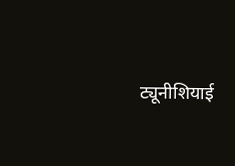ट्यूनीशियाई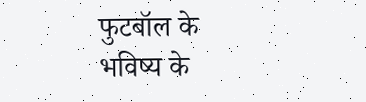फुटबॉल के भविष्य के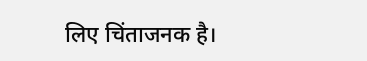लिए चिंताजनक है।